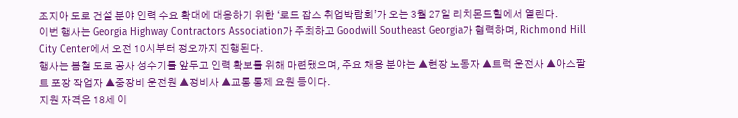조지아 도로 건설 분야 인력 수요 확대에 대응하기 위한 ‘로드 잡스 취업박람회’가 오는 3월 27일 리치몬드힐에서 열린다.
이번 행사는 Georgia Highway Contractors Association가 주최하고 Goodwill Southeast Georgia가 협력하며, Richmond Hill City Center에서 오전 10시부터 정오까지 진행된다.
행사는 봄철 도로 공사 성수기를 앞두고 인력 확보를 위해 마련됐으며, 주요 채용 분야는 ▲현장 노동자 ▲트럭 운전사 ▲아스팔트 포장 작업자 ▲중장비 운전원 ▲정비사 ▲교통 통제 요원 등이다.
지원 자격은 18세 이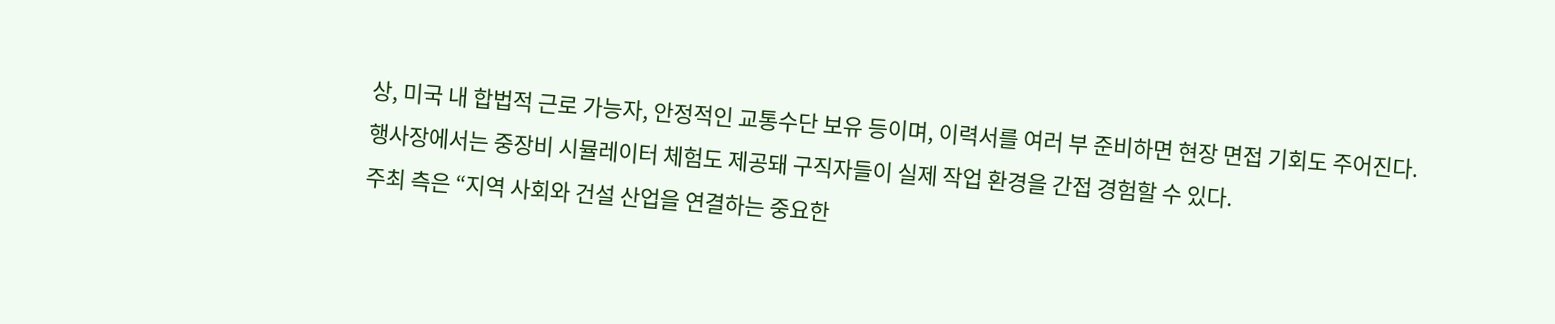상, 미국 내 합법적 근로 가능자, 안정적인 교통수단 보유 등이며, 이력서를 여러 부 준비하면 현장 면접 기회도 주어진다.
행사장에서는 중장비 시뮬레이터 체험도 제공돼 구직자들이 실제 작업 환경을 간접 경험할 수 있다.
주최 측은 “지역 사회와 건설 산업을 연결하는 중요한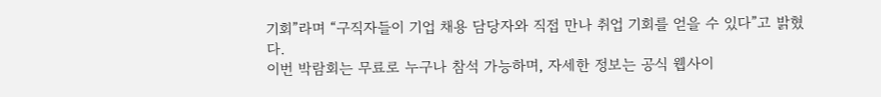기회”라며 “구직자들이 기업 채용 담당자와 직접 만나 취업 기회를 얻을 수 있다”고 밝혔다.
이번 박람회는 무료로 누구나 참석 가능하며, 자세한 정보는 공식 웹사이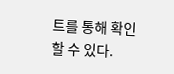트를 통해 확인할 수 있다.